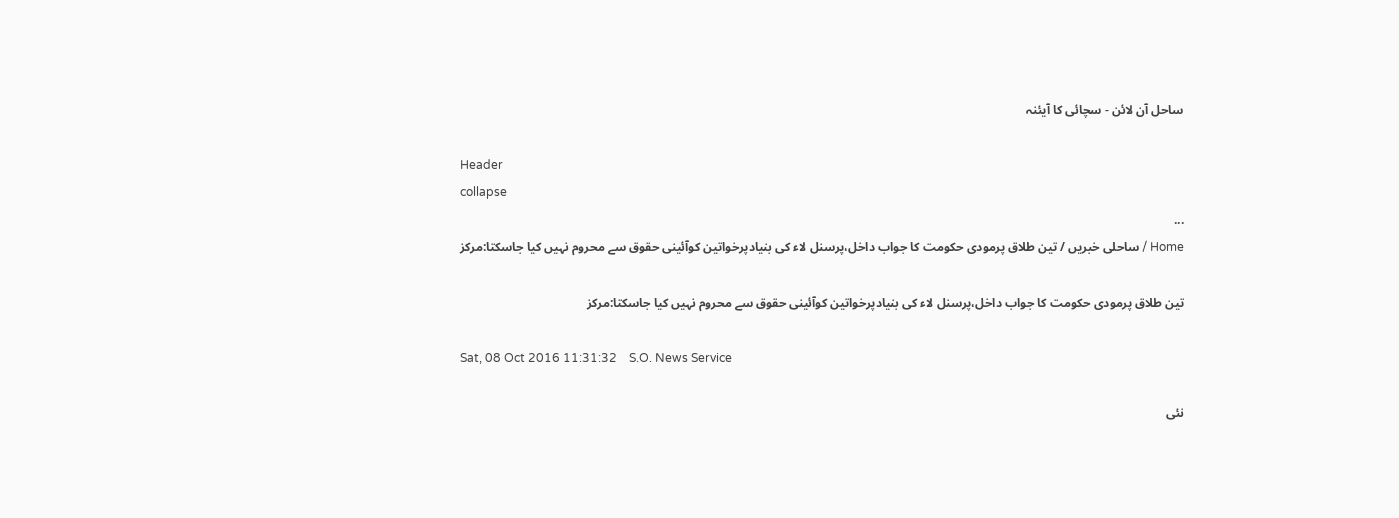ساحل آن لائن - سچائی کا آیئنہ

Header
collapse
...
Home / ساحلی خبریں / تین طلاق پرمودی حکومت کا جواب داخل،پرسنل لاء کی بنیادپرخواتین کوآئینی حقوق سے محروم نہیں کیا جاسکتا:مرکز

تین طلاق پرمودی حکومت کا جواب داخل،پرسنل لاء کی بنیادپرخواتین کوآئینی حقوق سے محروم نہیں کیا جاسکتا:مرکز

Sat, 08 Oct 2016 11:31:32    S.O. News Service

نئی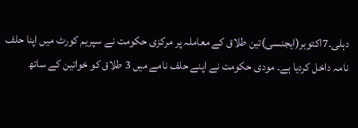دہلی۔7اکتوبر(ایجنسی)تین طلاق کے معاملہ پر مرکزی حکومت نے سپریم کورٹ میں اپنا حلف نامہ داخل کردیا ہے۔ مودی حکومت نے اپنے حلف نامے میں 3 طلاق کو خواتین کے ساتھ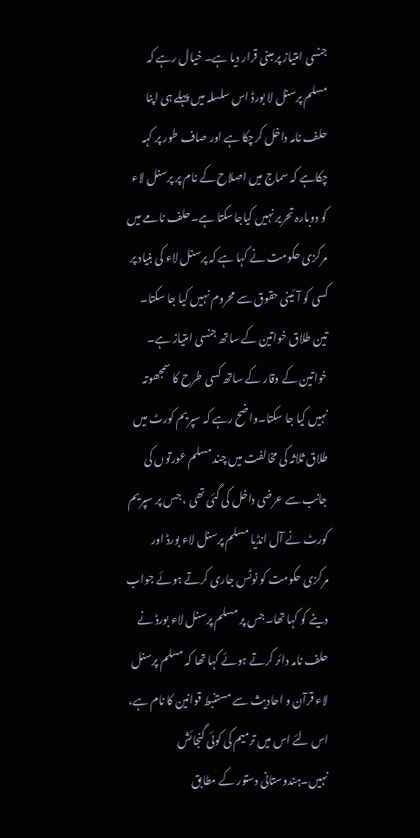جنسی امتیاز پر مبنی قرار دیا ہے۔ خیال رہے کہ مسلم پرسنل لا بورڈ اس سلسلہ میں پہلے ہی اپنا حلف نامہ داخل کرچکا ہے اور صاف طور پر کہہ چکاہے کہ سماج میں اصلاح کے نام پر پرسنل لاء کو دوبارہ تحریر نہیں کیاجاسکتا ہے۔حلف نامے میں مرکزی حکومت نے کہا ہے کہ پرسنل لاء کی بنیاد پر کسی کو آئینی حقوق سے محروم نہیں کیا جا سکتا۔ تین طلاق خواتین کے ساتھ جنسی امتیاز ہے۔ خواتین کے وقار کے ساتھ کسی طرح کا سمجھوتہ نہیں کیا جا سکتا۔واضح رہے کہ سپریم کورٹ میں طلاق ثلاثہ کی مخالفت میں چند مسلم عورتوں کی جانب سے عرضی داخل کی گئی تھی ، جس پر سپریم کورٹ نے آل انڈیا مسلم پرسنل لاء بورڈ اور مرکزی حکومت کو نوٹس جاری کرتے ہوئے جواب دینے کو کہا تھا۔جس پر مسلم پرسنل لاء بورڈ نے حلف نامہ دائر کرتے ہوئے کہا تھا کہ مسلم پرسنل لاء قرآن و احادیث سے مستنبط قوانین کا نام ہے، اس لئے اس میں ترمیم کی کوئی گنجائش نہیں۔ہندوستانی دستور کے مطابق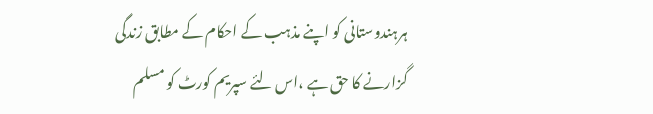ہرہندوستانی کو اپنے مذہب کے احکام کے مطابق زندگی گزارنے کا حق ہے ،اس لئے سپریم کورٹ کو مسلم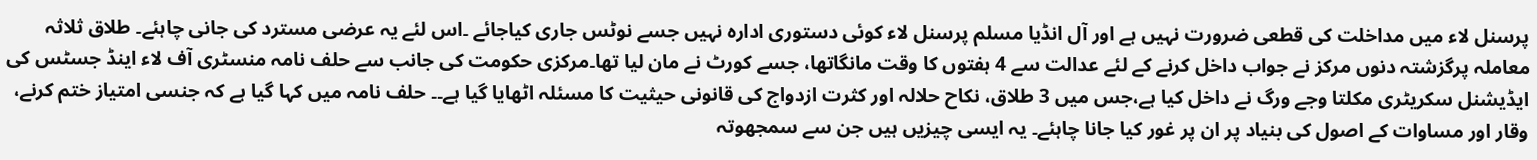پرسنل لاء میں مداخلت کی قطعی ضرورت نہیں ہے اور آل انڈیا مسلم پرسنل لاء کوئی دستوری ادارہ نہیں جسے نوٹس جاری کیاجائے ۔اس لئے یہ عرضی مسترد کی جانی چاہئے۔ طلاق ثلاثہ معاملہ پرگزشتہ دنوں مرکز نے جواب داخل کرنے کے لئے عدالت سے 4 ہفتوں کا وقت مانگاتھا، جسے کورٹ نے مان لیا تھا۔مرکزی حکومت کی جانب سے حلف نامہ منسٹری آف لاء اینڈ جسٹس کی ایڈیشنل سکریٹری مکلتا وجے ورگ نے داخل کیا ہے،جس میں 3 طلاق، نکاح حلالہ اور کثرت ازدواج کی قانونی حیثیت کا مسئلہ اٹھایا گیا ہے۔۔ حلف نامہ میں کہا گیا ہے کہ جنسی امتیاز ختم کرنے، وقار اور مساوات کے اصول کی بنیاد پر ان پر غور کیا جانا چاہئے۔ یہ ایسی چیزیں ہیں جن سے سمجھوتہ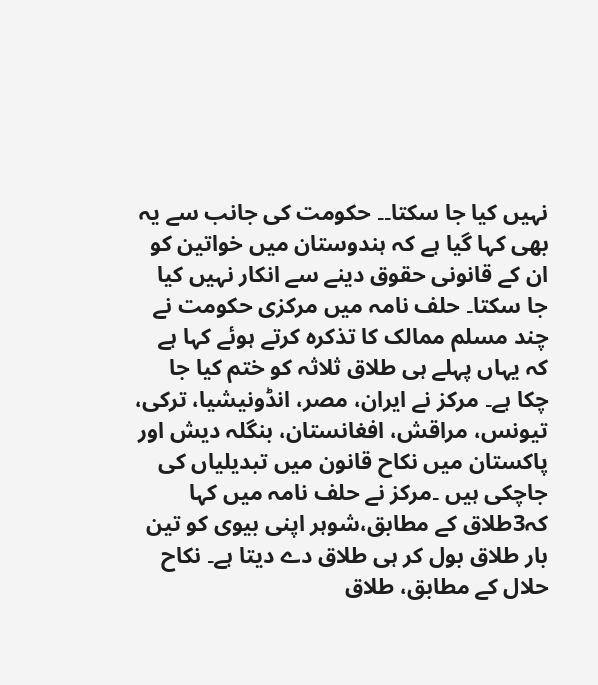نہیں کیا جا سکتا۔۔ حکومت کی جانب سے یہ بھی کہا گیا ہے کہ ہندوستان میں خواتین کو ان کے قانونی حقوق دینے سے انکار نہیں کیا جا سکتا۔ حلف نامہ میں مرکزی حکومت نے چند مسلم ممالک کا تذکرہ کرتے ہوئے کہا ہے کہ یہاں پہلے ہی طلاق ثلاثہ کو ختم کیا جا چکا ہے۔ مرکز نے ایران، مصر، انڈونیشیا، ترکی، تیونس، مراقش، افغانستان، بنگلہ دیش اور پاکستان میں نکاح قانون میں تبدیلیاں کی جاچکی ہیں ۔مرکز نے حلف نامہ میں کہا کہ3طلاق کے مطابق،شوہر اپنی بیوی کو تین بار طلاق بول کر ہی طلاق دے دیتا ہے۔ نکاح حلال کے مطابق، طلاق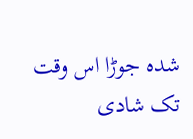شدہ جوڑا اس وقت تک شادی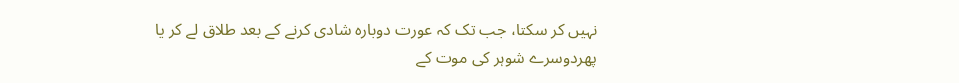نہیں کر سکتا، جب تک کہ عورت دوبارہ شادی کرنے کے بعد طلاق لے کر یا پھردوسرے شوہر کی موت کے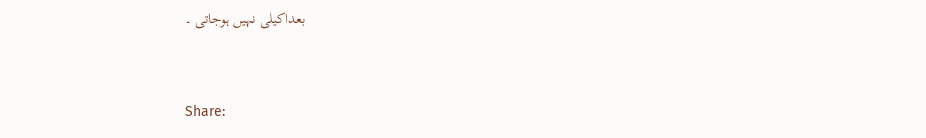بعداکیلی نہیں ہوجاتی ۔


Share: